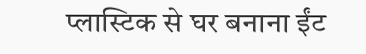प्लास्टिक से घर बनाना ईंट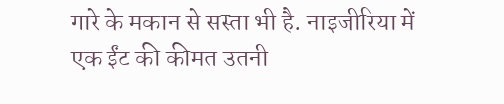गारे के मकान से सस्ता भी है. नाइजीरिया में एक ईंट की कीमत उतनी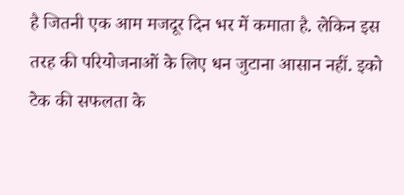है जितनी एक आम मजदूर दिन भर में कमाता है. लेकिन इस तरह की परियोजनाओं के लिए धन जुटाना आसान नहीं. इको टेक की सफलता के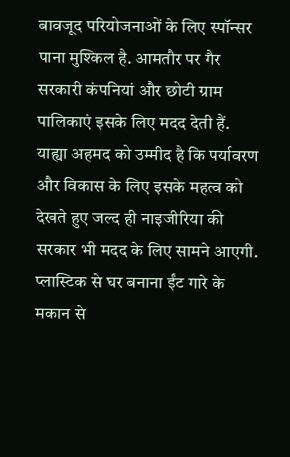बावजूद परियोजनाओं के लिए स्पॉन्सर पाना मुश्किल है. आमतौर पर गैर सरकारी कंपनियां और छोटी ग्राम पालिकाएं इसके लिए मदद देती हैं. याह्या अहमद को उम्मीद है कि पर्यावरण और विकास के लिए इसके महत्व को देखते हुए जल्द ही नाइजीरिया की सरकार भी मदद के लिए सामने आएगी.
प्लास्टिक से घर बनाना ईंट गारे के मकान से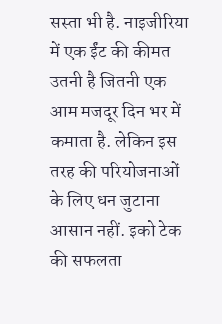सस्ता भी है. नाइजीरिया में एक ईंट की कीमत उतनी है जितनी एक आम मजदूर दिन भर में कमाता है. लेकिन इस तरह की परियोजनाओं के लिए धन जुटाना आसान नहीं. इको टेक की सफलता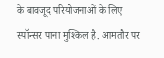के बावजूद परियोजनाओं के लिए स्पॉन्सर पाना मुश्किल है. आमतौर पर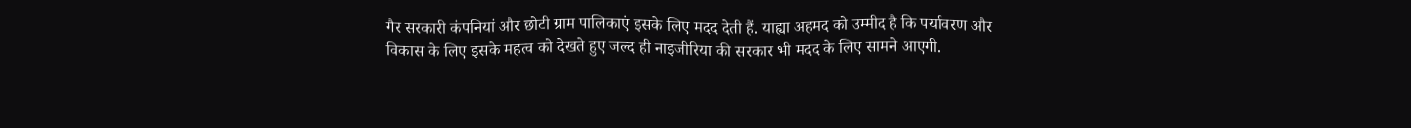गैर सरकारी कंपनियां और छोटी ग्राम पालिकाएं इसके लिए मदद देती हैं. याह्या अहमद को उम्मीद है कि पर्यावरण और विकास के लिए इसके महत्व को देखते हुए जल्द ही नाइजीरिया की सरकार भी मदद के लिए सामने आएगी.